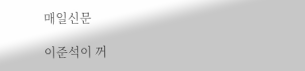매일신문

이준석이 꺼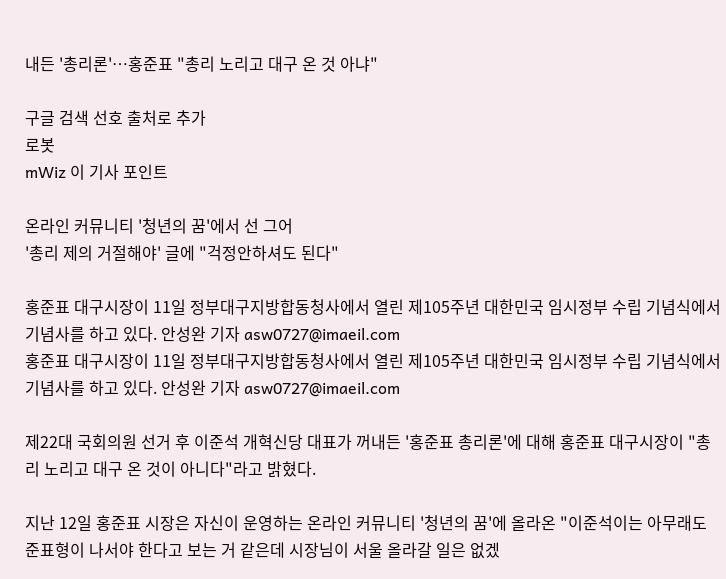내든 '총리론'…홍준표 "총리 노리고 대구 온 것 아냐"

구글 검색 선호 출처로 추가
로봇
mWiz 이 기사 포인트

온라인 커뮤니티 '청년의 꿈'에서 선 그어
'총리 제의 거절해야' 글에 "걱정안하셔도 된다"

홍준표 대구시장이 11일 정부대구지방합동청사에서 열린 제105주년 대한민국 임시정부 수립 기념식에서 기념사를 하고 있다. 안성완 기자 asw0727@imaeil.com
홍준표 대구시장이 11일 정부대구지방합동청사에서 열린 제105주년 대한민국 임시정부 수립 기념식에서 기념사를 하고 있다. 안성완 기자 asw0727@imaeil.com

제22대 국회의원 선거 후 이준석 개혁신당 대표가 꺼내든 '홍준표 총리론'에 대해 홍준표 대구시장이 "총리 노리고 대구 온 것이 아니다"라고 밝혔다.

지난 12일 홍준표 시장은 자신이 운영하는 온라인 커뮤니티 '청년의 꿈'에 올라온 "이준석이는 아무래도 준표형이 나서야 한다고 보는 거 같은데 시장님이 서울 올라갈 일은 없겠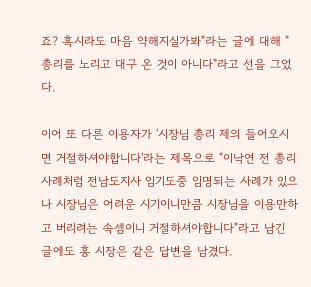죠? 혹시라도 마음 약해지실가봐"라는 글에 대해 "총리를 노리고 대구 온 것이 아니다"라고 선을 그었다.

이어 또 다른 이용자가 '시장님 총리 제의 들어오시면 거절하셔야합니다'라는 제목으로 "이낙연 전 총리 사례처럼 전남도지사 임기도중 임명되는 사례가 있으나 시장님은 어려운 시기이니만큼 시장님을 이용만하고 버리려는 속셈이니 거절하셔야합니다"라고 남긴 글에도 홍 시장은 같은 답변을 남겼다.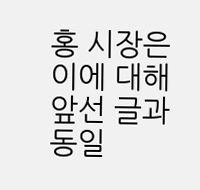홍 시장은 이에 대해 앞선 글과 동일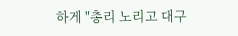하게 "총리 노리고 대구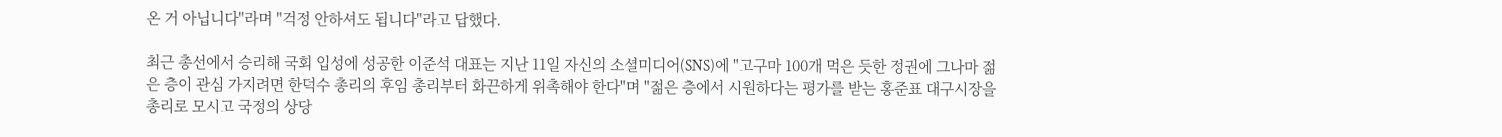온 거 아닙니다"라며 "걱정 안하셔도 됩니다"라고 답했다.

최근 총선에서 승리해 국회 입성에 성공한 이준석 대표는 지난 11일 자신의 소셜미디어(SNS)에 "고구마 100개 먹은 듯한 정권에 그나마 젊은 층이 관심 가지려면 한덕수 총리의 후임 총리부터 화끈하게 위촉해야 한다"며 "젊은 층에서 시원하다는 평가를 받는 홍준표 대구시장을 총리로 모시고 국정의 상당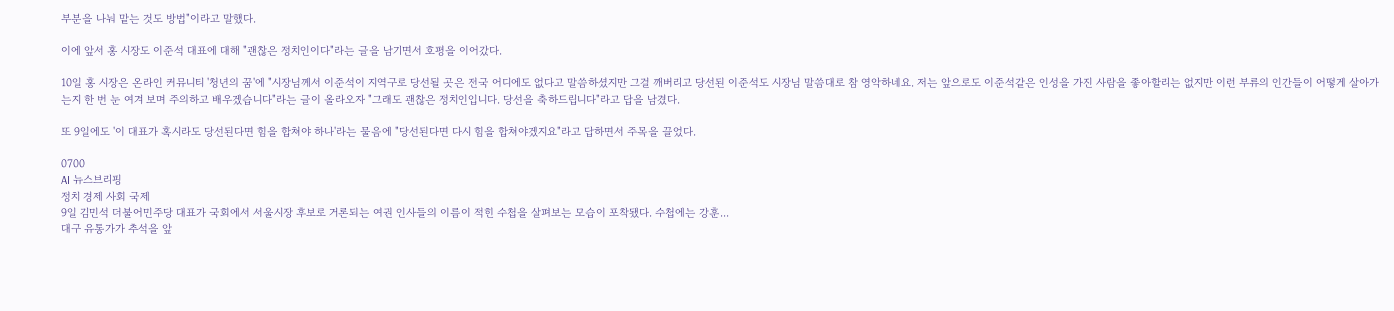부분을 나눠 맡는 것도 방법"이라고 말했다.

이에 앞서 홍 시장도 이준석 대표에 대해 "괜찮은 정치인이다"라는 글을 남기면서 호평을 이어갔다.

10일 홍 시장은 온라인 커뮤니티 '청년의 꿈'에 "시장님께서 이준석이 지역구로 당선될 곳은 전국 어디에도 없다고 말씀하셨지만 그걸 깨버리고 당선된 이준석도 시장님 말씀대로 참 영악하네요. 저는 앞으로도 이준석같은 인성을 가진 사람을 좋아할리는 없지만 이런 부류의 인간들이 어떻게 살아가는지 한 번 눈 여겨 보며 주의하고 배우겠습니다"라는 글이 올라오자 "그래도 괜찮은 정치인입니다. 당선을 축하드립니다"라고 답을 남겼다.

또 9일에도 '이 대표가 혹시라도 당선된다면 힘을 합쳐야 하나'라는 물음에 "당선된다면 다시 힘을 합쳐야겠지요"라고 답하면서 주목을 끌었다.

0700
AI 뉴스브리핑
정치 경제 사회 국제
9일 김민석 더불어민주당 대표가 국회에서 서울시장 후보로 거론되는 여권 인사들의 이름이 적힌 수첩을 살펴보는 모습이 포착됐다. 수첩에는 강훈...
대구 유통가가 추석을 앞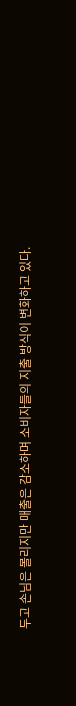두고 손님은 몰리지만 매출은 감소하며 소비자들의 지출 방식이 변화하고 있다.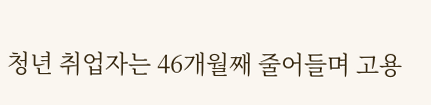청년 취업자는 46개월째 줄어들며 고용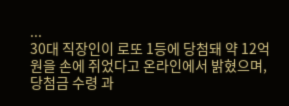...
30대 직장인이 로또 1등에 당첨돼 약 12억원을 손에 쥐었다고 온라인에서 밝혔으며, 당첨금 수령 과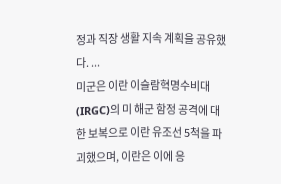정과 직장 생활 지속 계획을 공유했다. ...
미군은 이란 이슬람혁명수비대(IRGC)의 미 해군 함정 공격에 대한 보복으로 이란 유조선 5척을 파괴했으며, 이란은 이에 응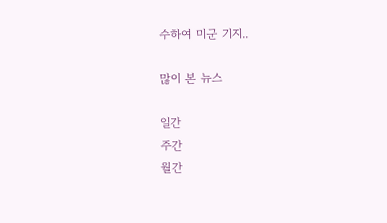수하여 미군 기지..

많이 본 뉴스

일간
주간
월간